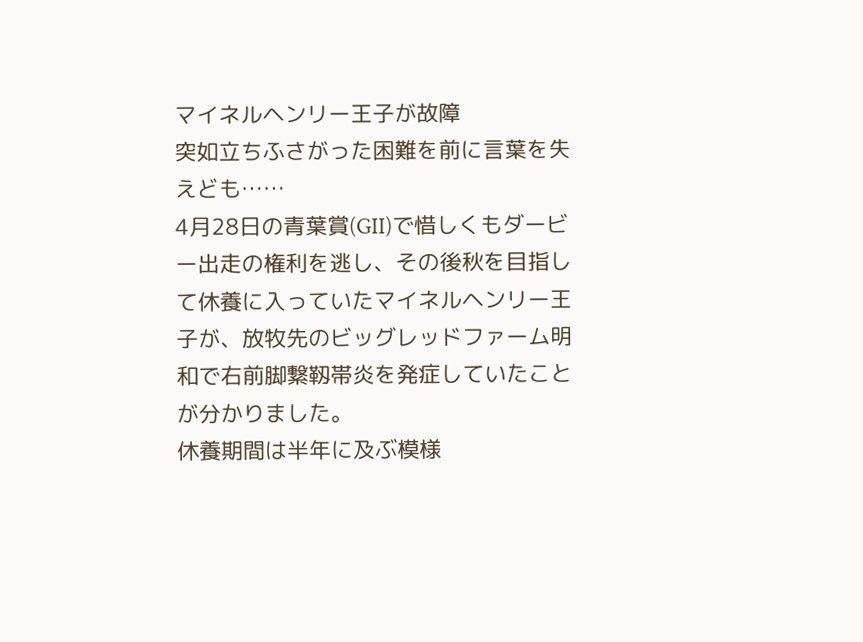マイネルヘンリー王子が故障
突如立ちふさがった困難を前に言葉を失えども……
4月28日の青葉賞(GII)で惜しくもダービー出走の権利を逃し、その後秋を目指して休養に入っていたマイネルヘンリー王子が、放牧先のビッグレッドファーム明和で右前脚繋靱帯炎を発症していたことが分かりました。
休養期間は半年に及ぶ模様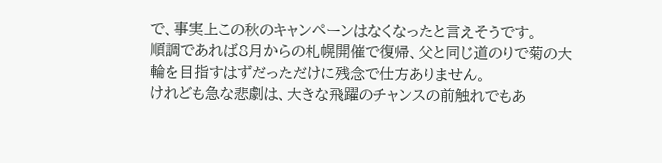で、事実上この秋のキャンペーンはなくなったと言えそうです。
順調であれば8月からの札幌開催で復帰、父と同じ道のりで菊の大輪を目指すはずだっただけに残念で仕方ありません。
けれども急な悲劇は、大きな飛躍のチャンスの前触れでもあ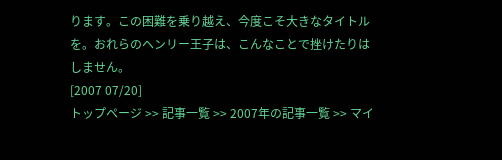ります。この困難を乗り越え、今度こそ大きなタイトルを。おれらのヘンリー王子は、こんなことで挫けたりはしません。
[2007 07/20]
トップページ >> 記事一覧 >> 2007年の記事一覧 >> マイ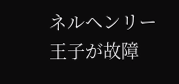ネルヘンリー王子が故障